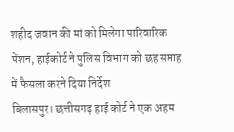शहीद जवान की मां को मिलेगा पारिवारिक पेंशन, हाईकोर्ट ने पुलिस विभाग को छह सप्ताह में फैसला करने दिया निर्देश
बिलासपुर। छत्तीसगढ़ हाई कोर्ट ने एक अहम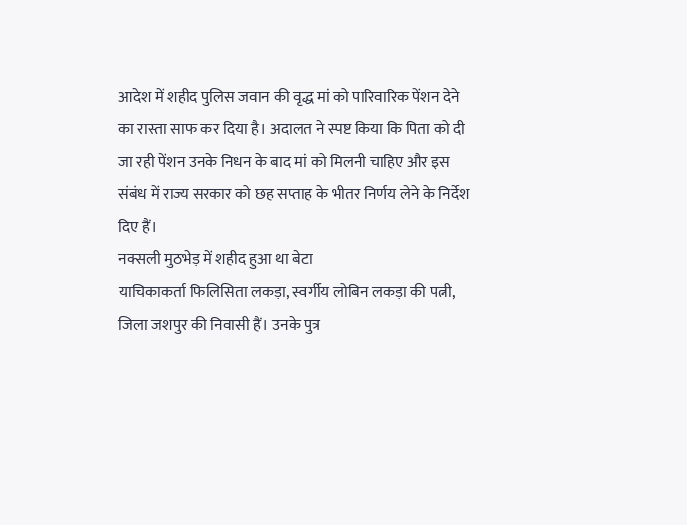आदेश में शहीद पुलिस जवान की वृद्ध मां को पारिवारिक पेंशन देने का रास्ता साफ कर दिया है। अदालत ने स्पष्ट किया कि पिता को दी जा रही पेंशन उनके निधन के बाद मां को मिलनी चाहिए और इस संबंध में राज्य सरकार को छह सप्ताह के भीतर निर्णय लेने के निर्देश दिए हैं।
नक्सली मुठभेड़ में शहीद हुआ था बेटा
याचिकाकर्ता फिलिसिता लकड़ा, स्वर्गीय लोबिन लकड़ा की पत्नी, जिला जशपुर की निवासी हैं। उनके पुत्र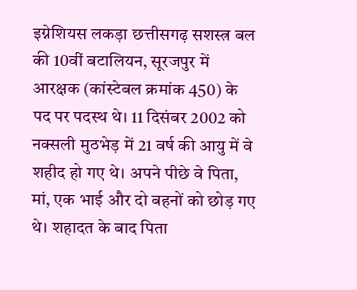इग्नेशियस लकड़ा छत्तीसगढ़ सशस्त्र बल की 10वीं बटालियन, सूरजपुर में आरक्षक (कांस्टेबल क्रमांक 450) के पद पर पदस्थ थे। 11 दिसंबर 2002 को नक्सली मुठभेड़ में 21 वर्ष की आयु में वे शहीद हो गए थे। अपने पीछे वे पिता, मां, एक भाई और दो बहनों को छोड़ गए थे। शहादत के बाद पिता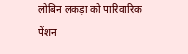लोबिन लकड़ा को पारिवारिक पेंशन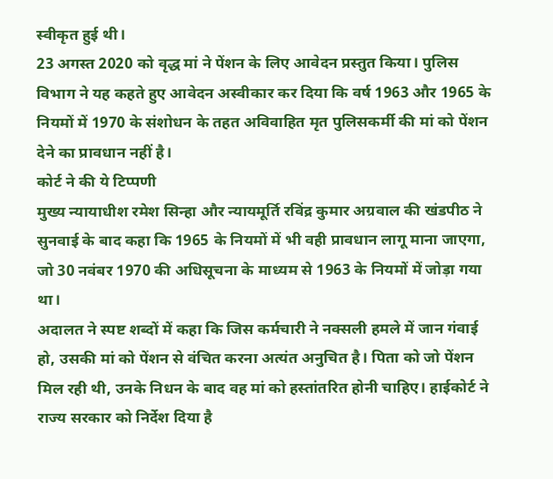स्वीकृत हुई थी।
23 अगस्त 2020 को वृद्ध मां ने पेंशन के लिए आवेदन प्रस्तुत किया। पुलिस विभाग ने यह कहते हुए आवेदन अस्वीकार कर दिया कि वर्ष 1963 और 1965 के नियमों में 1970 के संशोधन के तहत अविवाहित मृत पुलिसकर्मी की मां को पेंशन देने का प्रावधान नहीं है।
कोर्ट ने की ये टिप्पणी
मुख्य न्यायाधीश रमेश सिन्हा और न्यायमूर्ति रविंद्र कुमार अग्रवाल की खंडपीठ ने सुनवाई के बाद कहा कि 1965 के नियमों में भी वही प्रावधान लागू माना जाएगा, जो 30 नवंबर 1970 की अधिसूचना के माध्यम से 1963 के नियमों में जोड़ा गया था।
अदालत ने स्पष्ट शब्दों में कहा कि जिस कर्मचारी ने नक्सली हमले में जान गंवाई हो, उसकी मां को पेंशन से वंचित करना अत्यंत अनुचित है। पिता को जो पेंशन मिल रही थी, उनके निधन के बाद वह मां को हस्तांतरित होनी चाहिए। हाईकोर्ट ने राज्य सरकार को निर्देश दिया है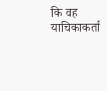कि वह याचिकाकर्ता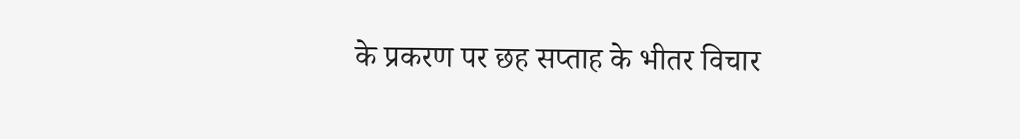के प्रकरण पर छह सप्ताह के भीतर विचार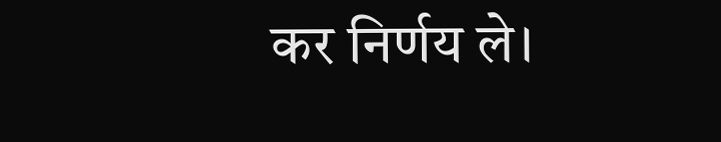कर निर्णय ले।